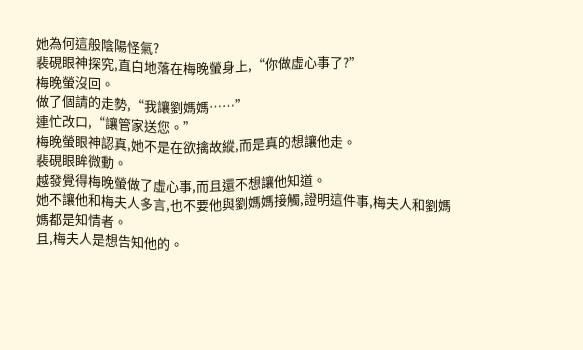她為何這般陰陽怪氣?
裴硯眼神探究,直白地落在梅晚螢身上,“你做虛心事了?”
梅晚螢沒回。
做了個請的走勢,“我讓劉媽媽……”
連忙改口,“讓管家送您。”
梅晚螢眼神認真,她不是在欲擒故縱,而是真的想讓他走。
裴硯眼眸微動。
越發覺得梅晚螢做了虛心事,而且還不想讓他知道。
她不讓他和梅夫人多言,也不要他與劉媽媽接觸,證明這件事,梅夫人和劉媽媽都是知情者。
且,梅夫人是想告知他的。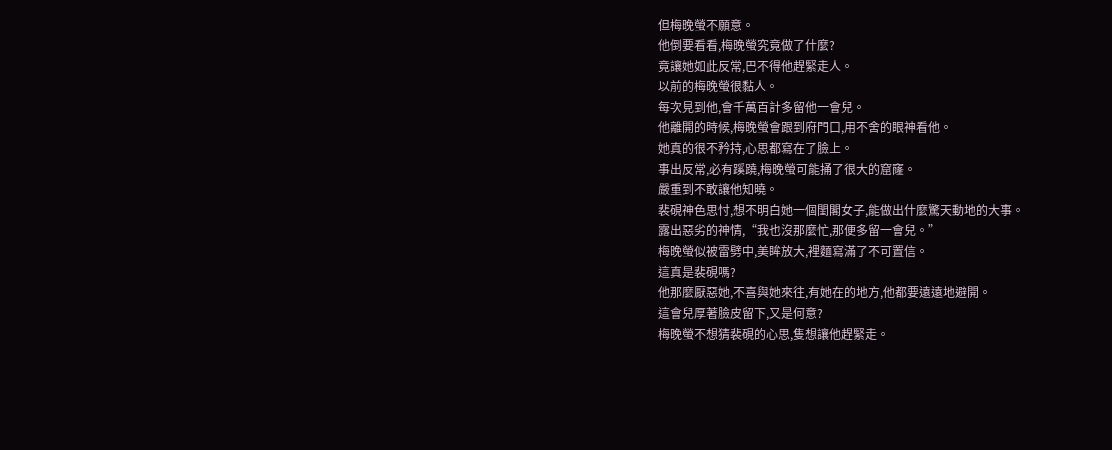但梅晚螢不願意。
他倒要看看,梅晚螢究竟做了什麼?
竟讓她如此反常,巴不得他趕緊走人。
以前的梅晚螢很黏人。
每次見到他,會千萬百計多留他一會兒。
他離開的時候,梅晚螢會跟到府門口,用不舍的眼神看他。
她真的很不矜持,心思都寫在了臉上。
事出反常,必有蹊蹺,梅晚螢可能捅了很大的窟窿。
嚴重到不敢讓他知曉。
裴硯神色思忖,想不明白她一個閨閣女子,能做出什麼驚天動地的大事。
露出惡劣的神情,“我也沒那麼忙,那便多留一會兒。”
梅晚螢似被雷劈中,美眸放大,裡麵寫滿了不可置信。
這真是裴硯嗎?
他那麼厭惡她,不喜與她來往,有她在的地方,他都要遠遠地避開。
這會兒厚著臉皮留下,又是何意?
梅晚螢不想猜裴硯的心思,隻想讓他趕緊走。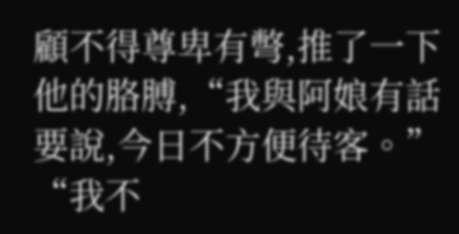顧不得尊卑有彆,推了一下他的胳膊,“我與阿娘有話要說,今日不方便待客。”
“我不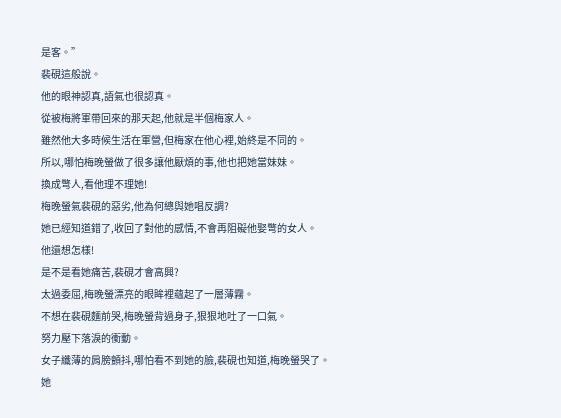是客。”
裴硯這般說。
他的眼神認真,語氣也很認真。
從被梅將軍帶回來的那天起,他就是半個梅家人。
雖然他大多時候生活在軍營,但梅家在他心裡,始終是不同的。
所以,哪怕梅晚螢做了很多讓他厭煩的事,他也把她當妹妹。
換成彆人,看他理不理她!
梅晚螢氣裴硯的惡劣,他為何總與她唱反調?
她已經知道錯了,收回了對他的感情,不會再阻礙他娶彆的女人。
他還想怎樣!
是不是看她痛苦,裴硯才會高興?
太過委屈,梅晚螢漂亮的眼眸裡蘊起了一層薄霧。
不想在裴硯麵前哭,梅晚螢背過身子,狠狠地吐了一口氣。
努力壓下落淚的衝動。
女子纖薄的肩膀顫抖,哪怕看不到她的臉,裴硯也知道,梅晚螢哭了。
她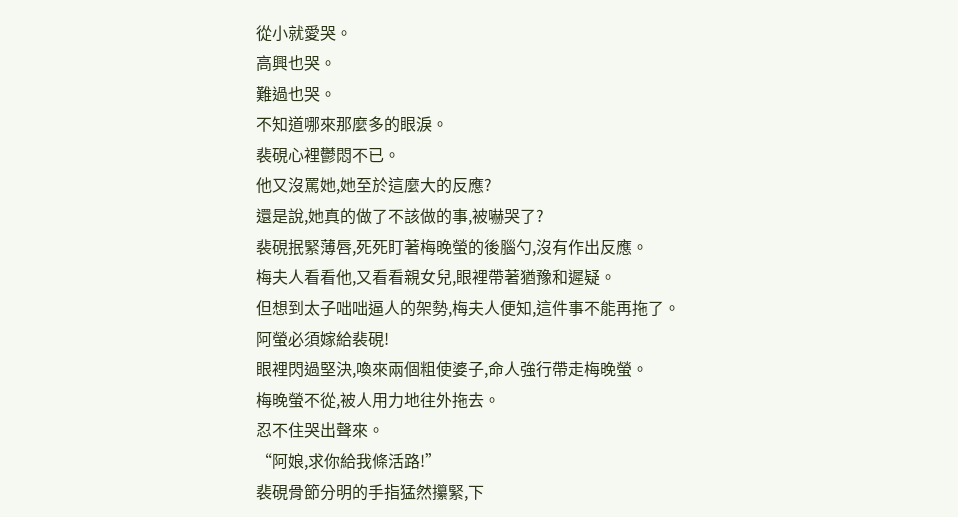從小就愛哭。
高興也哭。
難過也哭。
不知道哪來那麼多的眼淚。
裴硯心裡鬱悶不已。
他又沒罵她,她至於這麼大的反應?
還是說,她真的做了不該做的事,被嚇哭了?
裴硯抿緊薄唇,死死盯著梅晚螢的後腦勺,沒有作出反應。
梅夫人看看他,又看看親女兒,眼裡帶著猶豫和遲疑。
但想到太子咄咄逼人的架勢,梅夫人便知,這件事不能再拖了。
阿螢必須嫁給裴硯!
眼裡閃過堅決,喚來兩個粗使婆子,命人強行帶走梅晚螢。
梅晚螢不從,被人用力地往外拖去。
忍不住哭出聲來。
“阿娘,求你給我條活路!”
裴硯骨節分明的手指猛然攥緊,下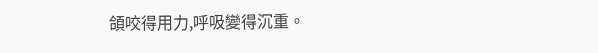頜咬得用力,呼吸變得沉重。